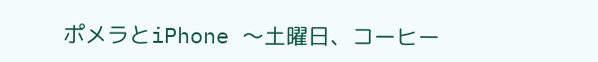ポメラとiPhone 〜土曜日、コーヒー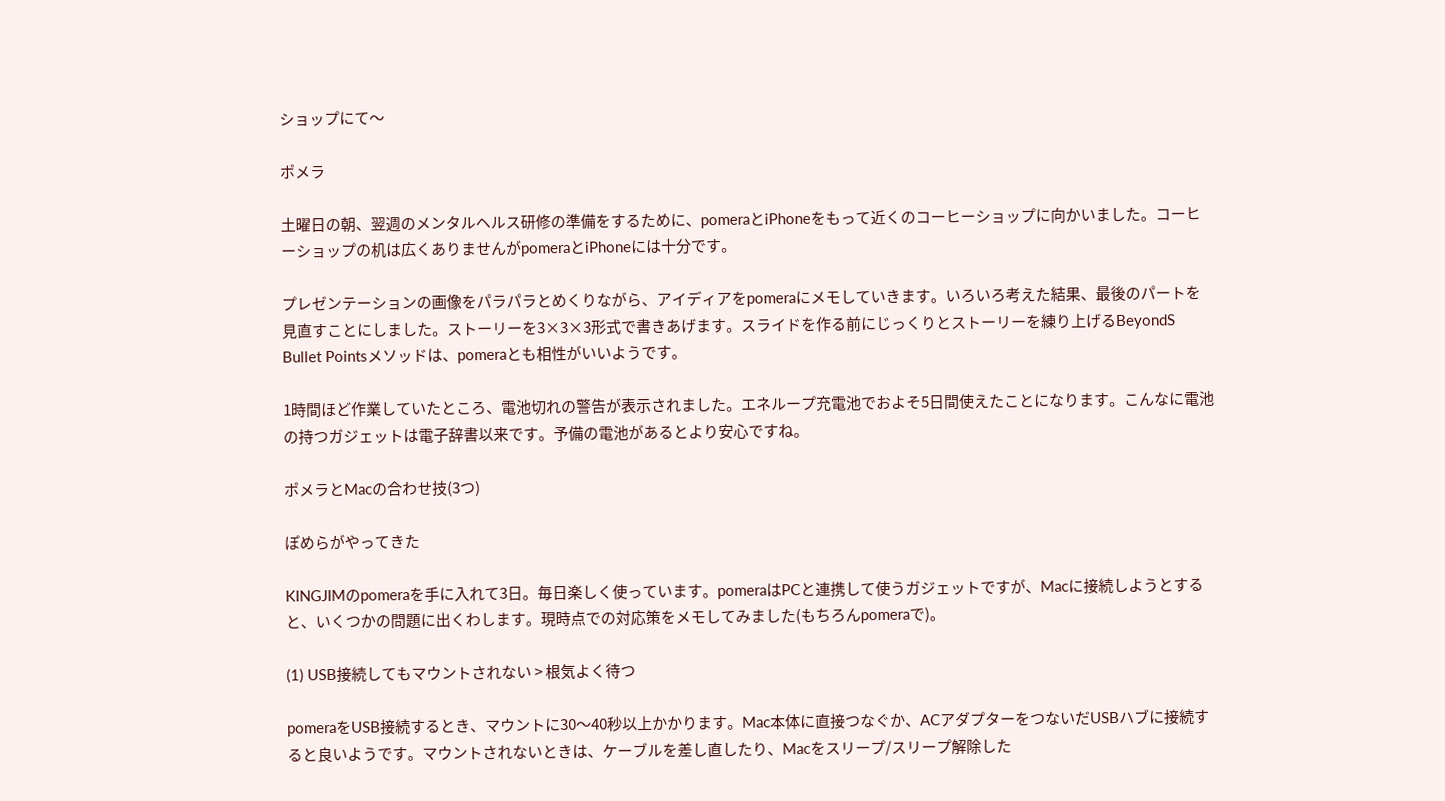ショップにて〜

ポメラ

土曜日の朝、翌週のメンタルヘルス研修の準備をするために、pomeraとiPhoneをもって近くのコーヒーショップに向かいました。コーヒーショップの机は広くありませんがpomeraとiPhoneには十分です。

プレゼンテーションの画像をパラパラとめくりながら、アイディアをpomeraにメモしていきます。いろいろ考えた結果、最後のパートを見直すことにしました。ストーリーを3×3×3形式で書きあげます。スライドを作る前にじっくりとストーリーを練り上げるBeyondS Bullet Pointsメソッドは、pomeraとも相性がいいようです。

1時間ほど作業していたところ、電池切れの警告が表示されました。エネループ充電池でおよそ5日間使えたことになります。こんなに電池の持つガジェットは電子辞書以来です。予備の電池があるとより安心ですね。

ポメラとMacの合わせ技(3つ)

ぽめらがやってきた

KINGJIMのpomeraを手に入れて3日。毎日楽しく使っています。pomeraはPCと連携して使うガジェットですが、Macに接続しようとすると、いくつかの問題に出くわします。現時点での対応策をメモしてみました(もちろんpomeraで)。

(1) USB接続してもマウントされない > 根気よく待つ

pomeraをUSB接続するとき、マウントに30〜40秒以上かかります。Mac本体に直接つなぐか、ACアダプターをつないだUSBハブに接続すると良いようです。マウントされないときは、ケーブルを差し直したり、Macをスリープ/スリープ解除した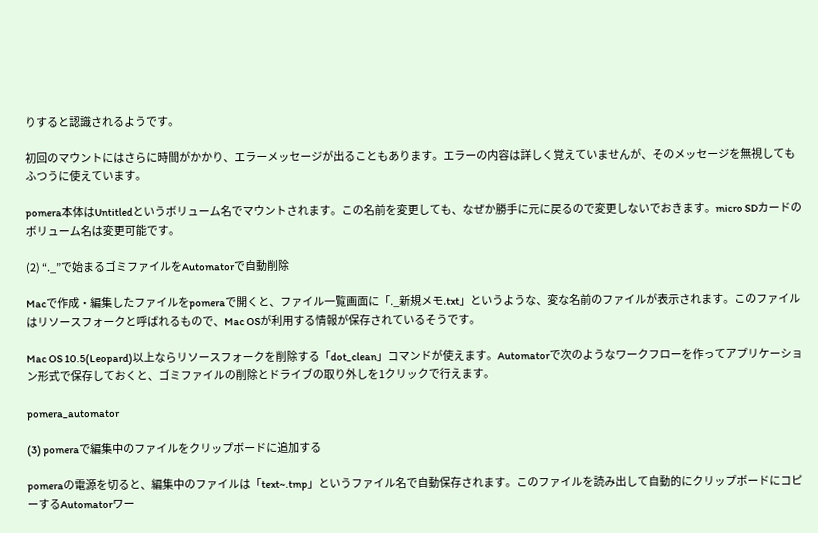りすると認識されるようです。

初回のマウントにはさらに時間がかかり、エラーメッセージが出ることもあります。エラーの内容は詳しく覚えていませんが、そのメッセージを無視してもふつうに使えています。

pomera本体はUntitledというボリューム名でマウントされます。この名前を変更しても、なぜか勝手に元に戻るので変更しないでおきます。micro SDカードのボリューム名は変更可能です。

(2) “._”で始まるゴミファイルをAutomatorで自動削除

Macで作成・編集したファイルをpomeraで開くと、ファイル一覧画面に「._新規メモ.txt」というような、変な名前のファイルが表示されます。このファイルはリソースフォークと呼ばれるもので、Mac OSが利用する情報が保存されているそうです。

Mac OS 10.5(Leopard)以上ならリソースフォークを削除する「dot_clean」コマンドが使えます。Automatorで次のようなワークフローを作ってアプリケーション形式で保存しておくと、ゴミファイルの削除とドライブの取り外しを1クリックで行えます。

pomera_automator

(3) pomeraで編集中のファイルをクリップボードに追加する

pomeraの電源を切ると、編集中のファイルは「text~.tmp」というファイル名で自動保存されます。このファイルを読み出して自動的にクリップボードにコピーするAutomatorワー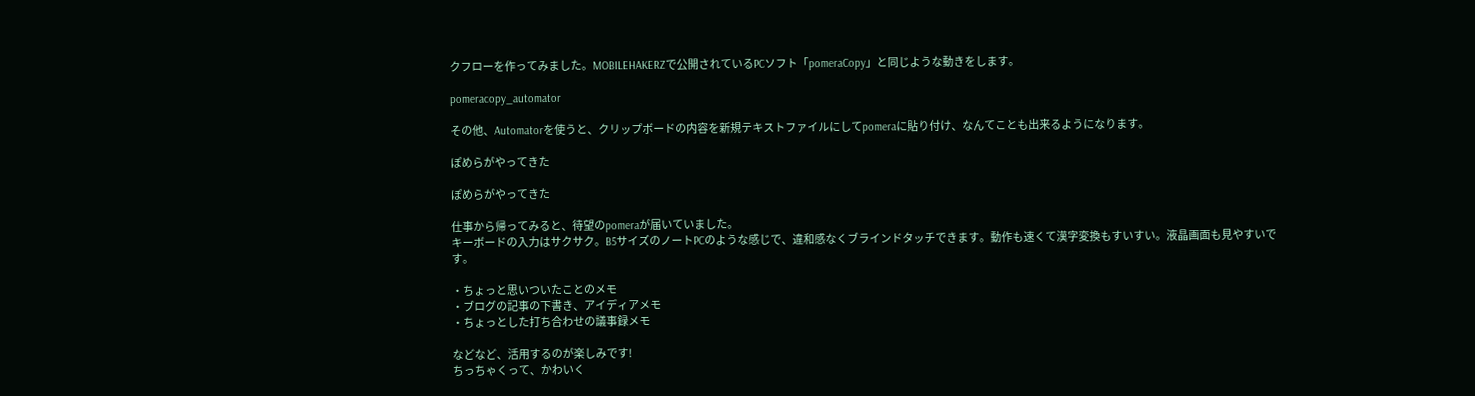クフローを作ってみました。MOBILEHAKERZで公開されているPCソフト「pomeraCopy」と同じような動きをします。

pomeracopy_automator

その他、Automatorを使うと、クリップボードの内容を新規テキストファイルにしてpomeraに貼り付け、なんてことも出来るようになります。

ぽめらがやってきた

ぽめらがやってきた

仕事から帰ってみると、待望のpomeraが届いていました。
キーボードの入力はサクサク。B5サイズのノートPCのような感じで、違和感なくブラインドタッチできます。動作も速くて漢字変換もすいすい。液晶画面も見やすいです。

・ちょっと思いついたことのメモ
・ブログの記事の下書き、アイディアメモ
・ちょっとした打ち合わせの議事録メモ

などなど、活用するのが楽しみです!
ちっちゃくって、かわいく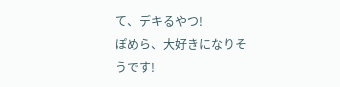て、デキるやつ!
ぽめら、大好きになりそうです!